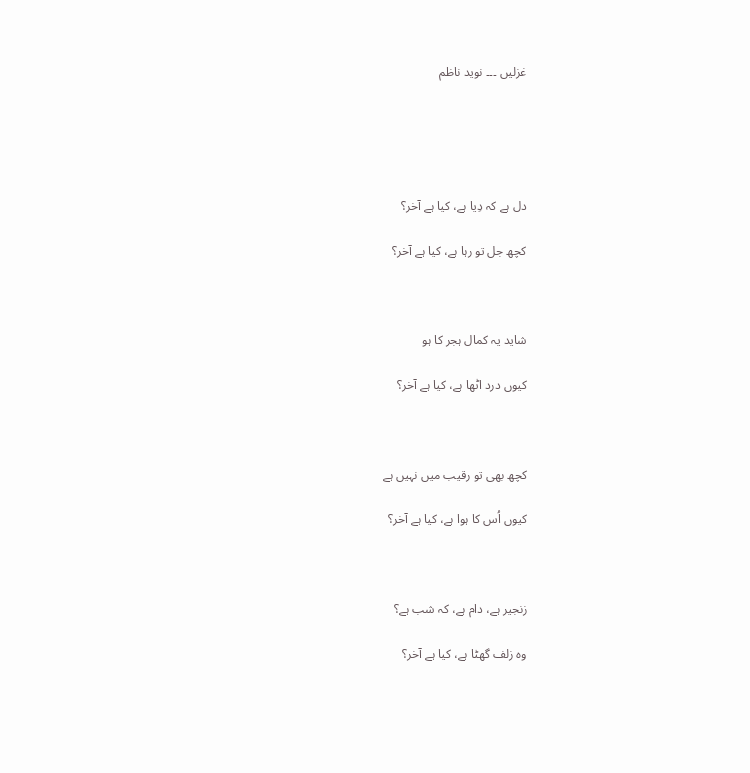غزلیں ۔۔۔ نوید ناظم





دل ہے کہ دِیا ہے، کیا ہے آخر؟

کچھ جل تو رہا ہے، کیا ہے آخر؟



شاید یہ کمال ہجر کا ہو

کیوں درد اٹھا ہے، کیا ہے آخر؟



کچھ بھی تو رقیب میں نہیں ہے

کیوں اُس کا ہوا ہے، کیا ہے آخر؟



زنجیر ہے، دام ہے، کہ شب ہے؟

وہ زلف گھٹا ہے، کیا ہے آخر؟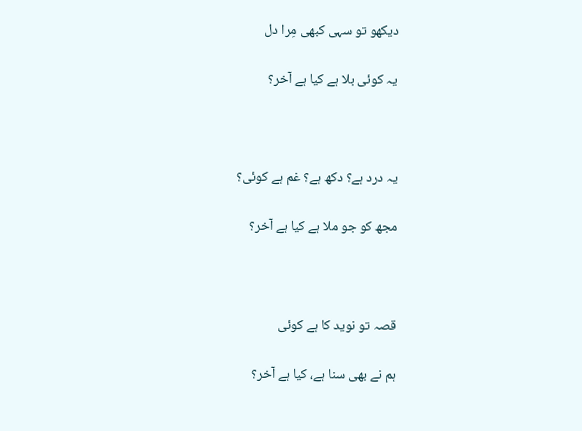دیکھو تو سہی کبھی مِرا دل

یہ کوئی بلا ہے کیا ہے آخر؟



یہ درد ہے؟ دکھ ہے؟ غم ہے کوئی؟

مجھ کو جو ملا ہے کیا ہے آخر؟



قصہ تو نوید کا ہے کوئی

ہم نے بھی سنا ہے، کیا ہے آخر؟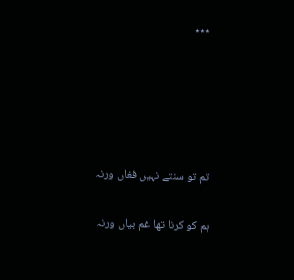٭٭٭





تم تو سنتے نہیں فغاں ورنہ

ہم کو کرنا تھا غم بیاں ورنہ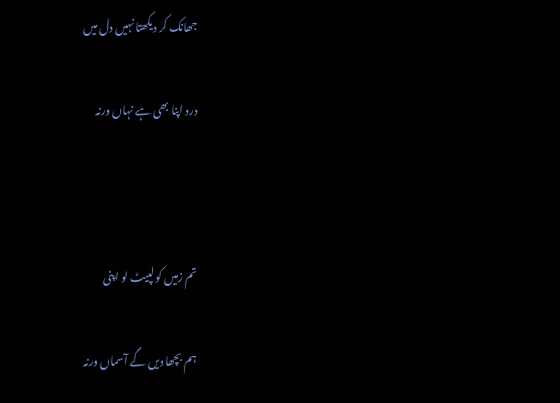جھانک کر دیکھتا نہیں دل میں

درد اپنا بھی ہے نہاں ورنہ



تم زمیں کو لپیٹ لو اپنی

ہم بچھا دیں گے آسماں ورنہ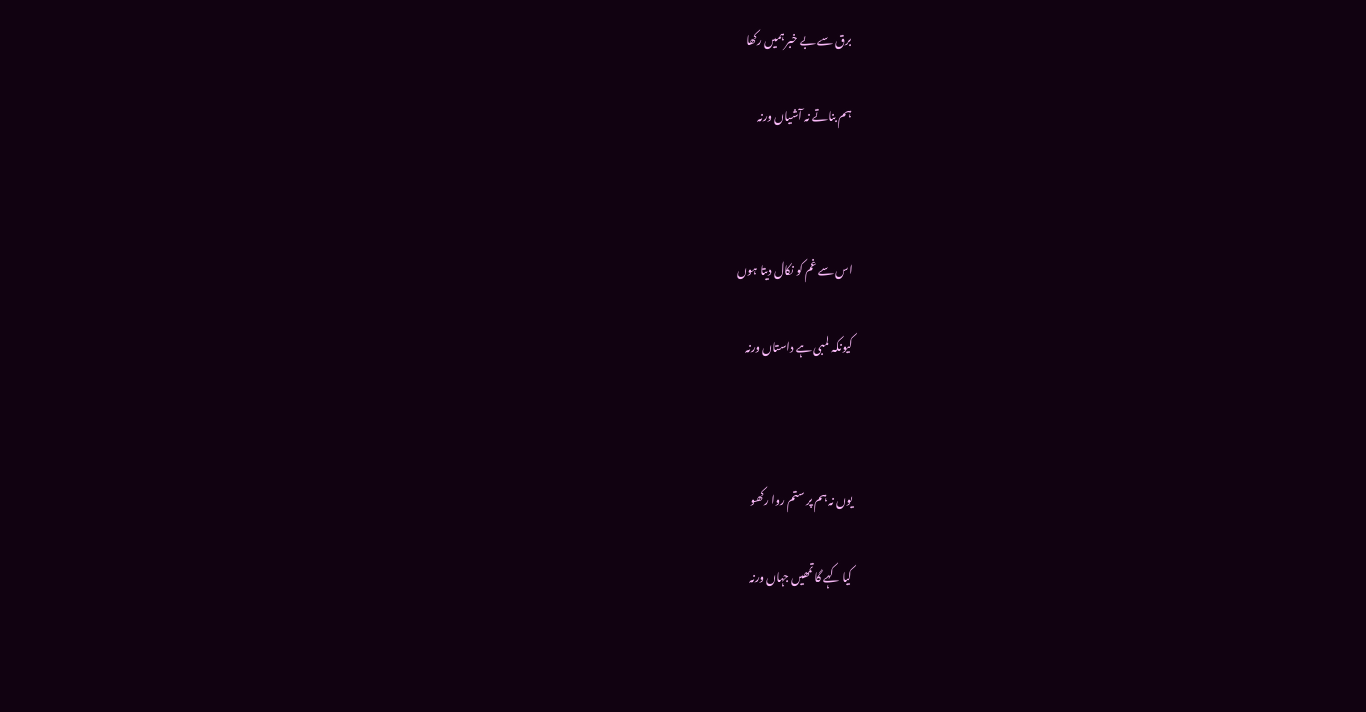برق سے بے خبر ہمیں رکھا

ہم بناتے نہ آشیاں ورنہ



اس سے غم کو نکال دیتا ہوں

کیونکہ لمبی ہے داستاں ورنہ



یوں نہ ہم پر ستم روا رکھو

کیا کہے گا تمھیں جہاں ورنہ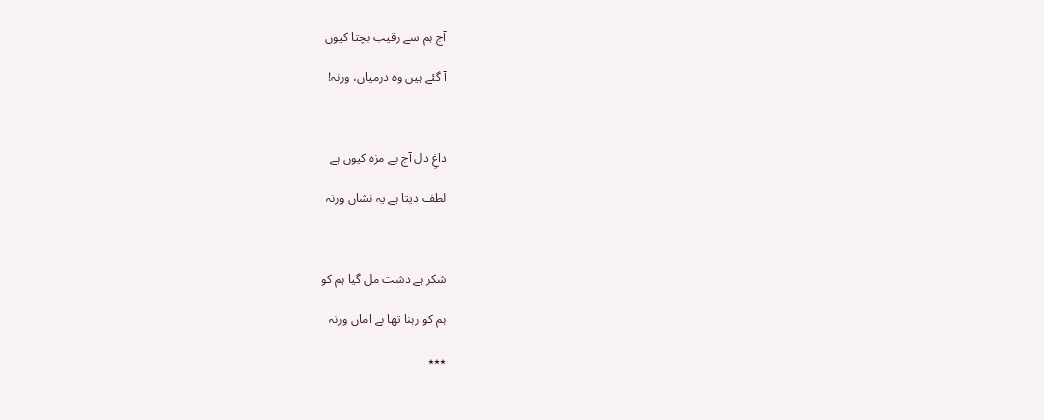آج ہم سے رقیب بچتا کیوں

آ گئے ہیں وہ درمیاں، ورنہ!



داغِ دل آج بے مزہ کیوں ہے

لطف دیتا ہے یہ نشاں ورنہ



شکر ہے دشت مل گیا ہم کو

ہم کو رہنا تھا بے اماں ورنہ

٭٭٭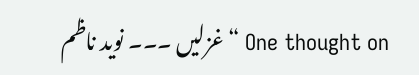One thought on “غزلیں ۔۔۔ نوید ناظم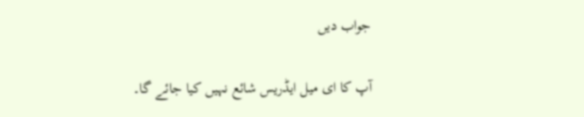جواب دیں

آپ کا ای میل ایڈریس شائع نہیں کیا جائے گا۔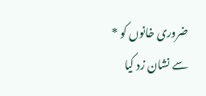ضروری خانوں کو * سے نشان زد کیا